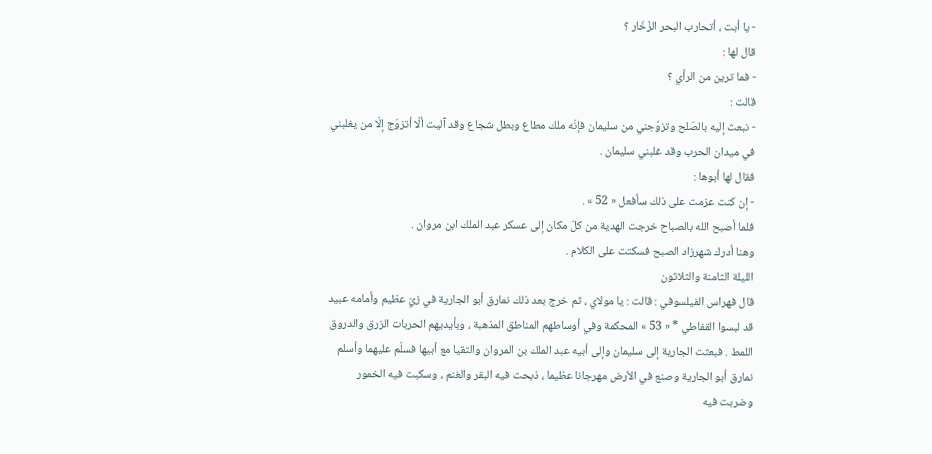- يا أبت ، أتحارب البحر الزّخّار ؟
قال لها :
- فما ترين من الرأي ؟
قالت :
- نبعث إليه بالصّلح وتزوّجني من سليمان فإنّه ملك مطاع وبطل شجاع وقد آليت ألّا أتزوّج إلّا من يغلبني في ميدان الحرب وقد غلبني سليمان .
فقال لها أبوها :
- إن كنت عزمت على ذلك سأفعل « 52 » .
فلما أصبح الله بالصباح خرجت الهدية من كلّ مكان إلى عسكر عبد الملك ابن مروان .
وهنا أدرك شهرزاد الصبح فسكتت على الكلام .
الليلة الثامنة والثلاثون
قال فهراس الفيلسوفي : قالت : يا مولاي ، ثم خرج بعد ذلك نمارق أبو الجارية في زيّ عظيم وأمامه عبيد قد لبسوا القفاطي * « 53 » المحكمة وفي أوساطهم المناطق المذهبة ، وبأيديهم الحربات الزرق والدروق اللمط . فبعثت الجارية إلى سليمان وإلى أبيه عبد الملك بن المروان والتقيا مع أبيها فسلّم عليهما وأسلم نمارق أبو الجارية وصنع في الأرض مهرجانا عظيما ، ذبحت فيه البقر والغنم ، وسكبت فيه الخمور وضربت فيه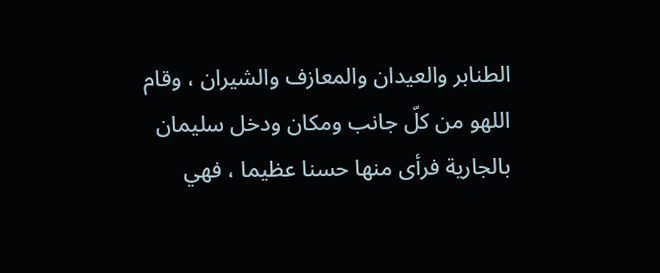الطنابر والعيدان والمعازف والشيران ، وقام اللهو من كلّ جانب ومكان ودخل سليمان بالجارية فرأى منها حسنا عظيما ، فهي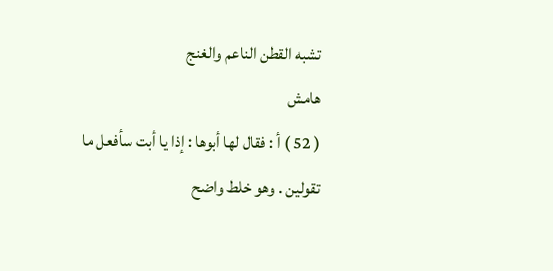تشبه القطن الناعم والغنج
هامش
( 52 ) أ : فقال لها أبوها : إذا يا أبت سأفعل ما تقولين . وهو خلط واضح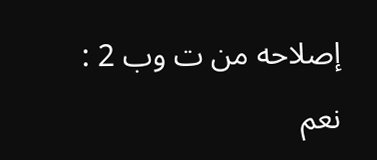إصلاحه من ت وب 2 : نعم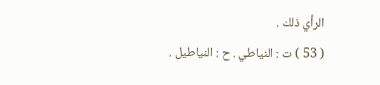الرأي ذلك .
( 53 ) ت : النياطي . ح : النياطيل .